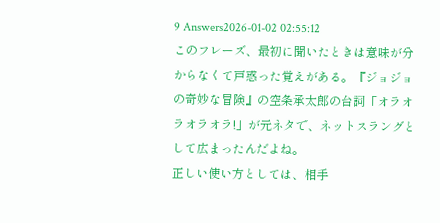9 Answers2026-01-02 02:55:12
このフレーズ、最初に聞いたときは意味が分からなくて戸惑った覚えがある。『ジョジョの奇妙な冒険』の空条承太郎の台詞「オラオラオラオラ!」が元ネタで、ネットスラングとして広まったんだよね。
正しい使い方としては、相手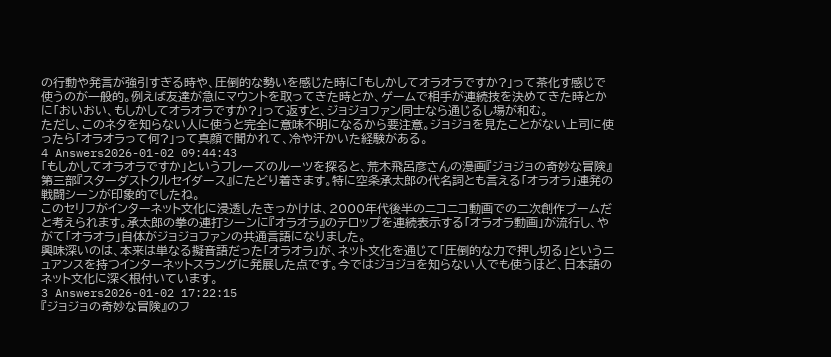の行動や発言が強引すぎる時や、圧倒的な勢いを感じた時に「もしかしてオラオラですか?」って茶化す感じで使うのが一般的。例えば友達が急にマウントを取ってきた時とか、ゲームで相手が連続技を決めてきた時とかに「おいおい、もしかしてオラオラですか?」って返すと、ジョジョファン同士なら通じるし場が和む。
ただし、このネタを知らない人に使うと完全に意味不明になるから要注意。ジョジョを見たことがない上司に使ったら「オラオラって何?」って真顔で聞かれて、冷や汗かいた経験がある。
4 Answers2026-01-02 09:44:43
「もしかしてオラオラですか」というフレーズのルーツを探ると、荒木飛呂彦さんの漫画『ジョジョの奇妙な冒険』第三部『スターダストクルセイダース』にたどり着きます。特に空条承太郎の代名詞とも言える「オラオラ」連発の戦闘シーンが印象的でしたね。
このセリフがインターネット文化に浸透したきっかけは、2000年代後半のニコニコ動画での二次創作ブームだと考えられます。承太郎の拳の連打シーンに『オラオラ』のテロップを連続表示する「オラオラ動画」が流行し、やがて「オラオラ」自体がジョジョファンの共通言語になりました。
興味深いのは、本来は単なる擬音語だった「オラオラ」が、ネット文化を通じて「圧倒的な力で押し切る」というニュアンスを持つインターネットスラングに発展した点です。今ではジョジョを知らない人でも使うほど、日本語のネット文化に深く根付いています。
3 Answers2026-01-02 17:22:15
『ジョジョの奇妙な冒険』のフ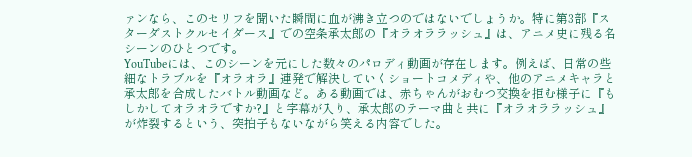ァンなら、このセリフを聞いた瞬間に血が沸き立つのではないでしょうか。特に第3部『スターダストクルセイダース』での空条承太郎の『オラオララッシュ』は、アニメ史に残る名シーンのひとつです。
YouTubeには、このシーンを元にした数々のパロディ動画が存在します。例えば、日常の些細なトラブルを『オラオラ』連発で解決していくショートコメディや、他のアニメキャラと承太郎を合成したバトル動画など。ある動画では、赤ちゃんがおむつ交換を拒む様子に『もしかしてオラオラですか?』と字幕が入り、承太郎のテーマ曲と共に『オラオララッシュ』が炸裂するという、突拍子もないながら笑える内容でした。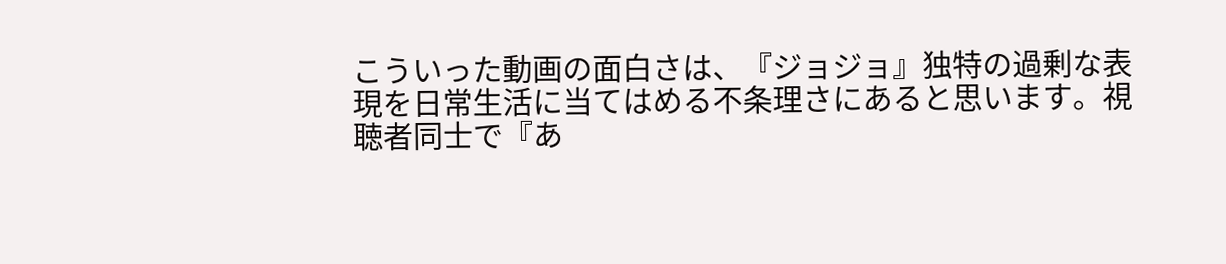こういった動画の面白さは、『ジョジョ』独特の過剰な表現を日常生活に当てはめる不条理さにあると思います。視聴者同士で『あ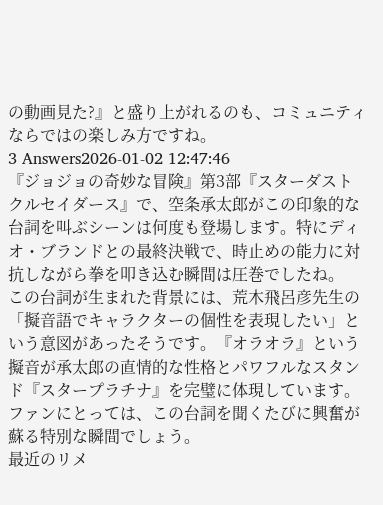の動画見た?』と盛り上がれるのも、コミュニティならではの楽しみ方ですね。
3 Answers2026-01-02 12:47:46
『ジョジョの奇妙な冒険』第3部『スターダストクルセイダース』で、空条承太郎がこの印象的な台詞を叫ぶシーンは何度も登場します。特にディオ・ブランドとの最終決戦で、時止めの能力に対抗しながら拳を叩き込む瞬間は圧巻でしたね。
この台詞が生まれた背景には、荒木飛呂彦先生の「擬音語でキャラクターの個性を表現したい」という意図があったそうです。『オラオラ』という擬音が承太郎の直情的な性格とパワフルなスタンド『スタープラチナ』を完璧に体現しています。ファンにとっては、この台詞を聞くたびに興奮が蘇る特別な瞬間でしょう。
最近のリメ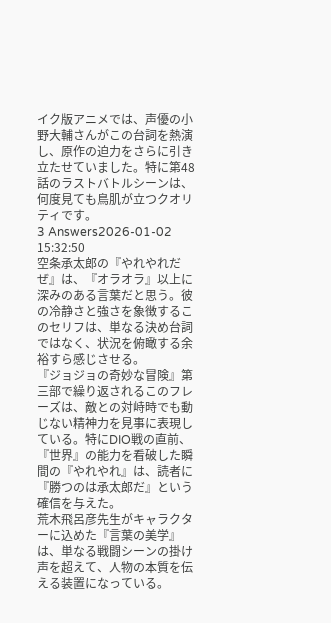イク版アニメでは、声優の小野大輔さんがこの台詞を熱演し、原作の迫力をさらに引き立たせていました。特に第48話のラストバトルシーンは、何度見ても鳥肌が立つクオリティです。
3 Answers2026-01-02 15:32:50
空条承太郎の『やれやれだぜ』は、『オラオラ』以上に深みのある言葉だと思う。彼の冷静さと強さを象徴するこのセリフは、単なる決め台詞ではなく、状況を俯瞰する余裕すら感じさせる。
『ジョジョの奇妙な冒険』第三部で繰り返されるこのフレーズは、敵との対峙時でも動じない精神力を見事に表現している。特にDIO戦の直前、『世界』の能力を看破した瞬間の『やれやれ』は、読者に『勝つのは承太郎だ』という確信を与えた。
荒木飛呂彦先生がキャラクターに込めた『言葉の美学』は、単なる戦闘シーンの掛け声を超えて、人物の本質を伝える装置になっている。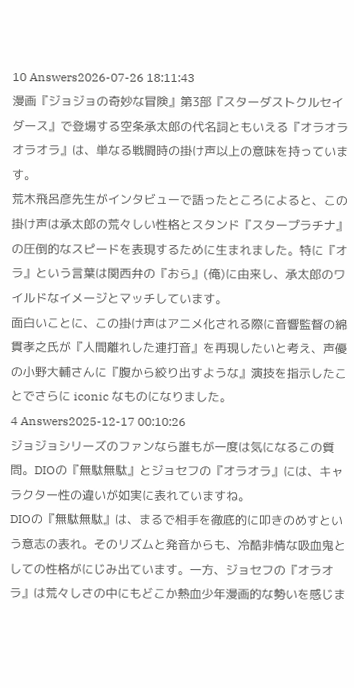10 Answers2026-07-26 18:11:43
漫画『ジョジョの奇妙な冒険』第3部『スターダストクルセイダース』で登場する空条承太郎の代名詞ともいえる『オラオラオラオラ』は、単なる戦闘時の掛け声以上の意味を持っています。
荒木飛呂彦先生がインタビューで語ったところによると、この掛け声は承太郎の荒々しい性格とスタンド『スタープラチナ』の圧倒的なスピードを表現するために生まれました。特に『オラ』という言葉は関西弁の『おら』(俺)に由来し、承太郎のワイルドなイメージとマッチしています。
面白いことに、この掛け声はアニメ化される際に音響監督の綿貫孝之氏が『人間離れした連打音』を再現したいと考え、声優の小野大輔さんに『腹から絞り出すような』演技を指示したことでさらに iconic なものになりました。
4 Answers2025-12-17 00:10:26
ジョジョシリーズのファンなら誰もが一度は気になるこの質問。DIOの『無駄無駄』とジョセフの『オラオラ』には、キャラクター性の違いが如実に表れていますね。
DIOの『無駄無駄』は、まるで相手を徹底的に叩きのめすという意志の表れ。そのリズムと発音からも、冷酷非情な吸血鬼としての性格がにじみ出ています。一方、ジョセフの『オラオラ』は荒々しさの中にもどこか熱血少年漫画的な勢いを感じま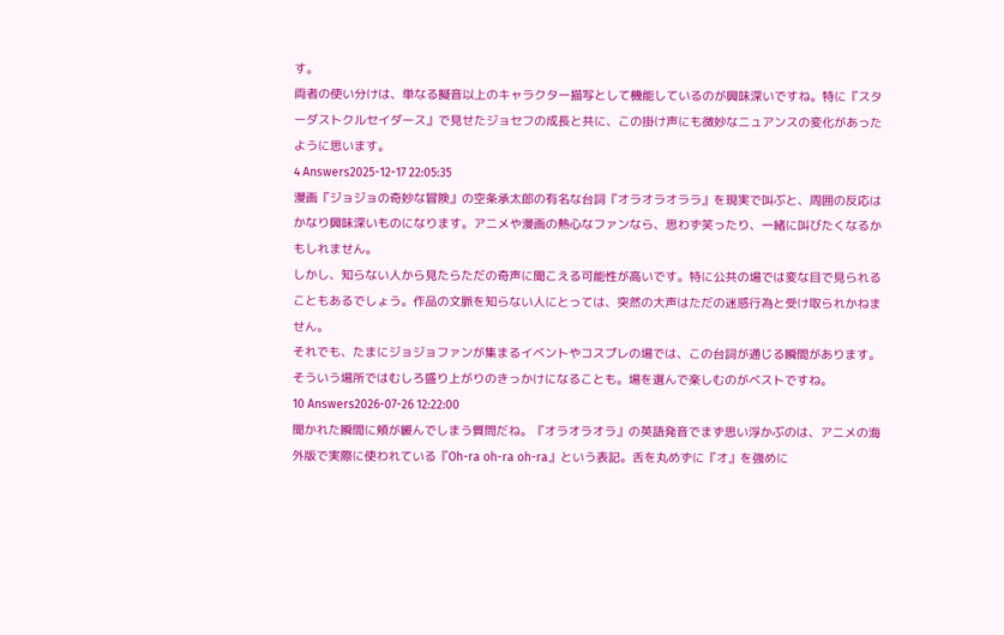す。
両者の使い分けは、単なる擬音以上のキャラクター描写として機能しているのが興味深いですね。特に『スターダストクルセイダース』で見せたジョセフの成長と共に、この掛け声にも微妙なニュアンスの変化があったように思います。
4 Answers2025-12-17 22:05:35
漫画『ジョジョの奇妙な冒険』の空条承太郎の有名な台詞『オラオラオララ』を現実で叫ぶと、周囲の反応はかなり興味深いものになります。アニメや漫画の熱心なファンなら、思わず笑ったり、一緒に叫びたくなるかもしれません。
しかし、知らない人から見たらただの奇声に聞こえる可能性が高いです。特に公共の場では変な目で見られることもあるでしょう。作品の文脈を知らない人にとっては、突然の大声はただの迷惑行為と受け取られかねません。
それでも、たまにジョジョファンが集まるイベントやコスプレの場では、この台詞が通じる瞬間があります。そういう場所ではむしろ盛り上がりのきっかけになることも。場を選んで楽しむのがベストですね。
10 Answers2026-07-26 12:22:00
聞かれた瞬間に頬が緩んでしまう質問だね。『オラオラオラ』の英語発音でまず思い浮かぶのは、アニメの海外版で実際に使われている『Oh-ra oh-ra oh-ra』という表記。舌を丸めずに『オ』を強めに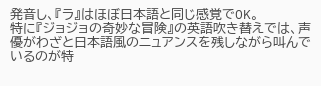発音し、『ラ』はほぼ日本語と同じ感覚でOK。
特に『ジョジョの奇妙な冒険』の英語吹き替えでは、声優がわざと日本語風のニュアンスを残しながら叫んでいるのが特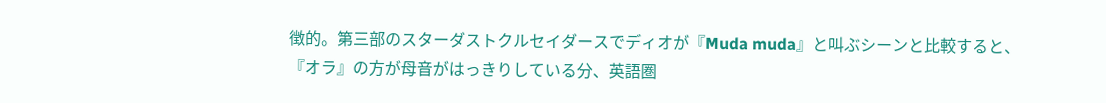徴的。第三部のスターダストクルセイダースでディオが『Muda muda』と叫ぶシーンと比較すると、『オラ』の方が母音がはっきりしている分、英語圏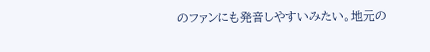のファンにも発音しやすいみたい。地元の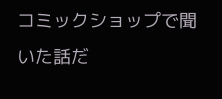コミックショップで聞いた話だ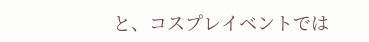と、コスプレイベントでは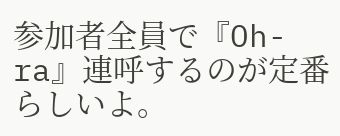参加者全員で『Oh-ra』連呼するのが定番らしいよ。